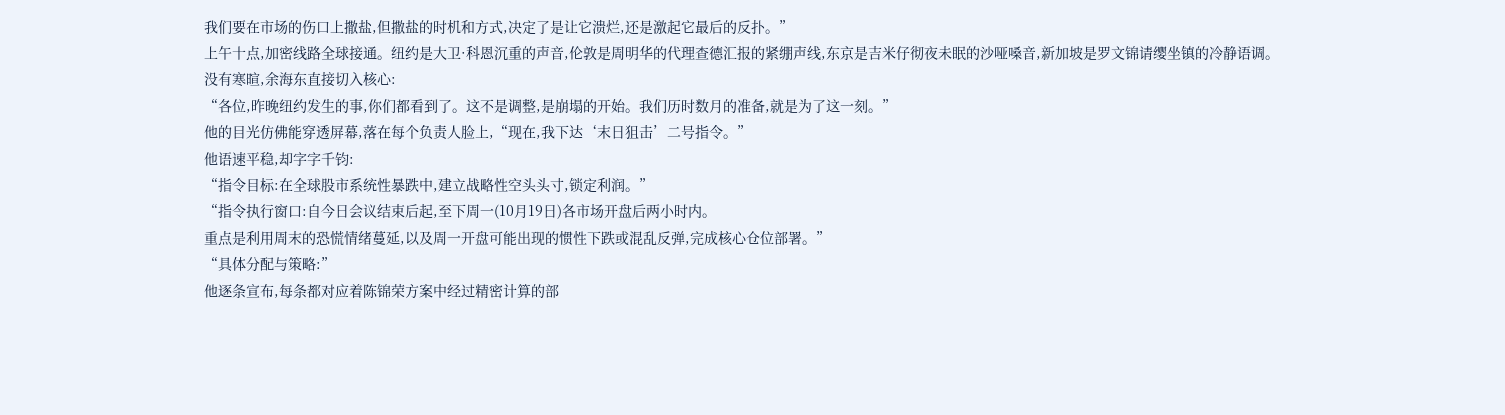我们要在市场的伤口上撒盐,但撒盐的时机和方式,决定了是让它溃烂,还是激起它最后的反扑。”
上午十点,加密线路全球接通。纽约是大卫·科恩沉重的声音,伦敦是周明华的代理查德汇报的紧绷声线,东京是吉米仔彻夜未眠的沙哑嗓音,新加坡是罗文锦请缨坐镇的冷静语调。
没有寒暄,余海东直接切入核心:
“各位,昨晚纽约发生的事,你们都看到了。这不是调整,是崩塌的开始。我们历时数月的准备,就是为了这一刻。”
他的目光仿佛能穿透屏幕,落在每个负责人脸上,“现在,我下达‘末日狙击’二号指令。”
他语速平稳,却字字千钧:
“指令目标:在全球股市系统性暴跌中,建立战略性空头头寸,锁定利润。”
“指令执行窗口:自今日会议结束后起,至下周一(10月19日)各市场开盘后两小时内。
重点是利用周末的恐慌情绪蔓延,以及周一开盘可能出现的惯性下跌或混乱反弹,完成核心仓位部署。”
“具体分配与策略:”
他逐条宣布,每条都对应着陈锦荣方案中经过精密计算的部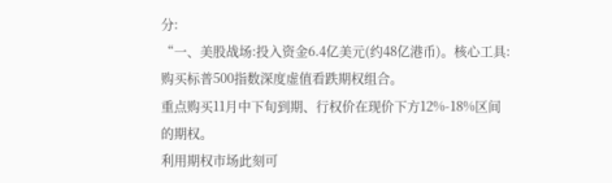分:
“一、美股战场:投入资金6.4亿美元(约48亿港币)。核心工具:购买标普500指数深度虚值看跌期权组合。
重点购买11月中下旬到期、行权价在现价下方12%-18%区间的期权。
利用期权市场此刻可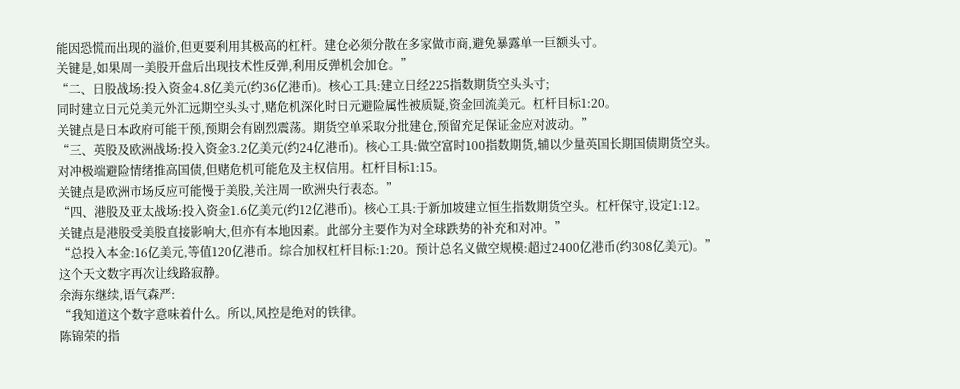能因恐慌而出现的溢价,但更要利用其极高的杠杆。建仓必须分散在多家做市商,避免暴露单一巨额头寸。
关键是,如果周一美股开盘后出现技术性反弹,利用反弹机会加仓。”
“二、日股战场:投入资金4.8亿美元(约36亿港币)。核心工具:建立日经225指数期货空头头寸;
同时建立日元兑美元外汇远期空头头寸,赌危机深化时日元避险属性被质疑,资金回流美元。杠杆目标1:20。
关键点是日本政府可能干预,预期会有剧烈震荡。期货空单采取分批建仓,预留充足保证金应对波动。”
“三、英股及欧洲战场:投入资金3.2亿美元(约24亿港币)。核心工具:做空富时100指数期货,辅以少量英国长期国债期货空头。
对冲极端避险情绪推高国债,但赌危机可能危及主权信用。杠杆目标1:15。
关键点是欧洲市场反应可能慢于美股,关注周一欧洲央行表态。”
“四、港股及亚太战场:投入资金1.6亿美元(约12亿港币)。核心工具:于新加坡建立恒生指数期货空头。杠杆保守,设定1:12。
关键点是港股受美股直接影响大,但亦有本地因素。此部分主要作为对全球跌势的补充和对冲。”
“总投入本金:16亿美元,等值120亿港币。综合加权杠杆目标:1:20。预计总名义做空规模:超过2400亿港币(约308亿美元)。”
这个天文数字再次让线路寂静。
余海东继续,语气森严:
“我知道这个数字意味着什么。所以,风控是绝对的铁律。
陈锦荣的指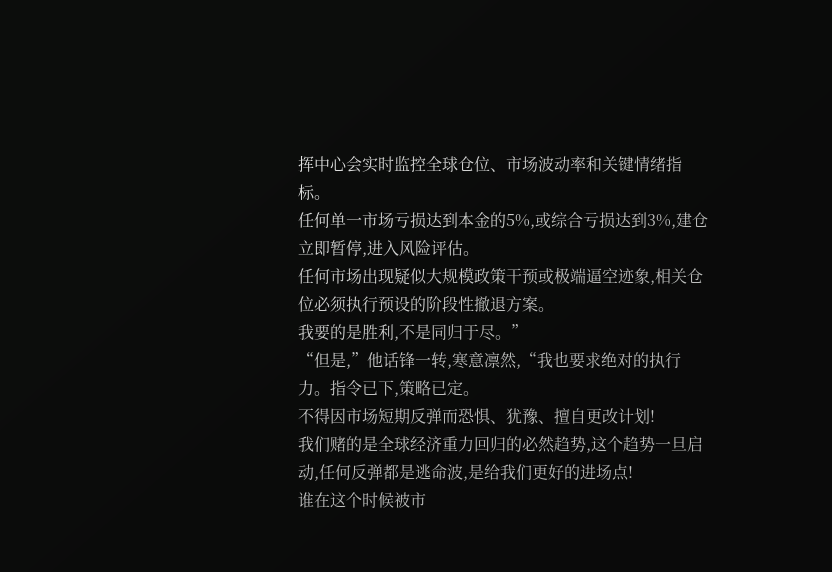挥中心会实时监控全球仓位、市场波动率和关键情绪指标。
任何单一市场亏损达到本金的5%,或综合亏损达到3%,建仓立即暂停,进入风险评估。
任何市场出现疑似大规模政策干预或极端逼空迹象,相关仓位必须执行预设的阶段性撤退方案。
我要的是胜利,不是同归于尽。”
“但是,”他话锋一转,寒意凛然,“我也要求绝对的执行力。指令已下,策略已定。
不得因市场短期反弹而恐惧、犹豫、擅自更改计划!
我们赌的是全球经济重力回归的必然趋势,这个趋势一旦启动,任何反弹都是逃命波,是给我们更好的进场点!
谁在这个时候被市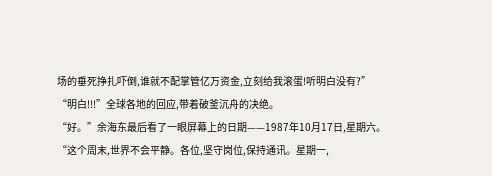场的垂死挣扎吓倒,谁就不配掌管亿万资金,立刻给我滚蛋!听明白没有?”
“明白!!!”全球各地的回应,带着破釜沉舟的决绝。
“好。”余海东最后看了一眼屏幕上的日期——1987年10月17日,星期六。
“这个周末,世界不会平静。各位,坚守岗位,保持通讯。星期一,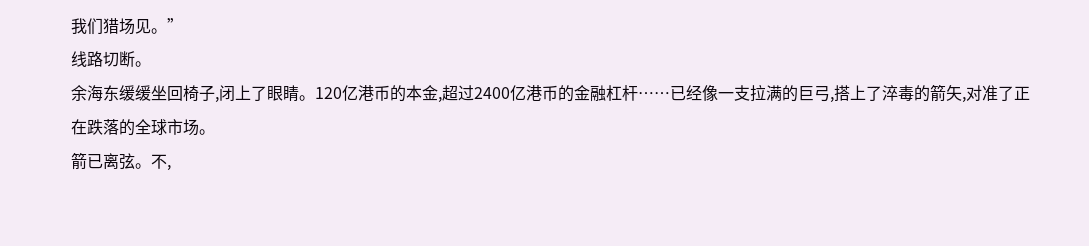我们猎场见。”
线路切断。
余海东缓缓坐回椅子,闭上了眼睛。120亿港币的本金,超过2400亿港币的金融杠杆……已经像一支拉满的巨弓,搭上了淬毒的箭矢,对准了正在跌落的全球市场。
箭已离弦。不,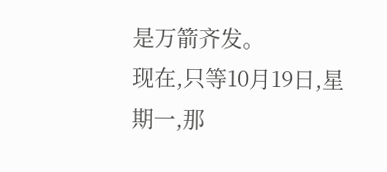是万箭齐发。
现在,只等10月19日,星期一,那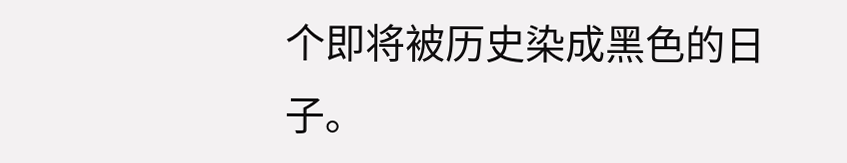个即将被历史染成黑色的日子。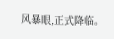风暴眼,正式降临。